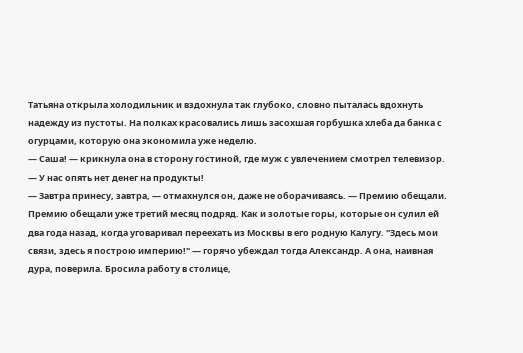Татьяна открыла холодильник и вздохнула так глубоко, словно пыталась вдохнуть надежду из пустоты. На полках красовались лишь засохшая горбушка хлеба да банка с огурцами, которую она экономила уже неделю.
— Саша! — крикнула она в сторону гостиной, где муж с увлечением смотрел телевизор. — У нас опять нет денег на продукты!
— Завтра принесу, завтра, — отмахнулся он, даже не оборачиваясь. — Премию обещали.
Премию обещали уже третий месяц подряд. Как и золотые горы, которые он сулил ей два года назад, когда уговаривал переехать из Москвы в его родную Калугу. "Здесь мои связи, здесь я построю империю!" — горячо убеждал тогда Александр. А она, наивная дура, поверила. Бросила работу в столице,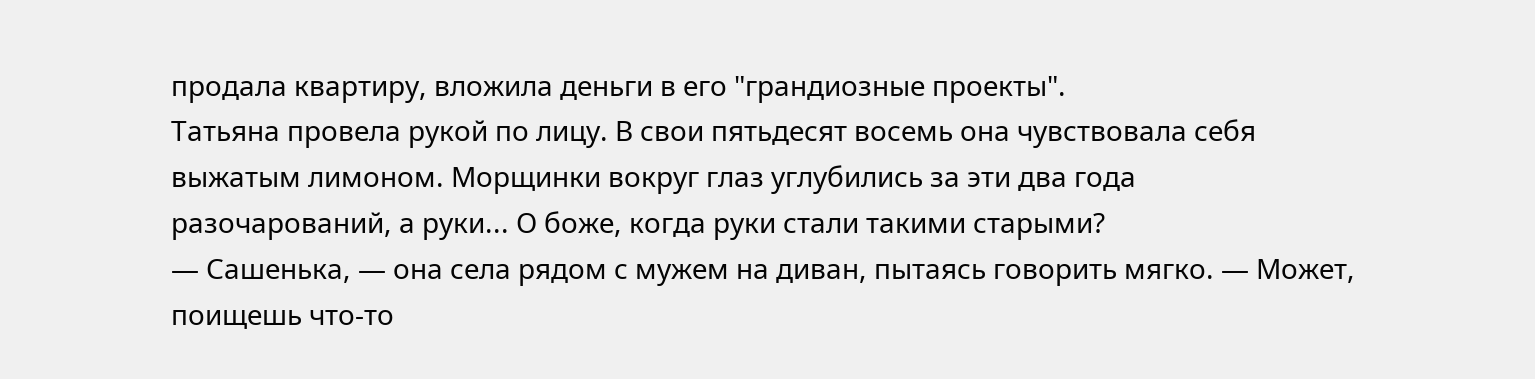продала квартиру, вложила деньги в его "грандиозные проекты".
Татьяна провела рукой по лицу. В свои пятьдесят восемь она чувствовала себя выжатым лимоном. Морщинки вокруг глаз углубились за эти два года разочарований, а руки... О боже, когда руки стали такими старыми?
— Сашенька, — она села рядом с мужем на диван, пытаясь говорить мягко. — Может, поищешь что-то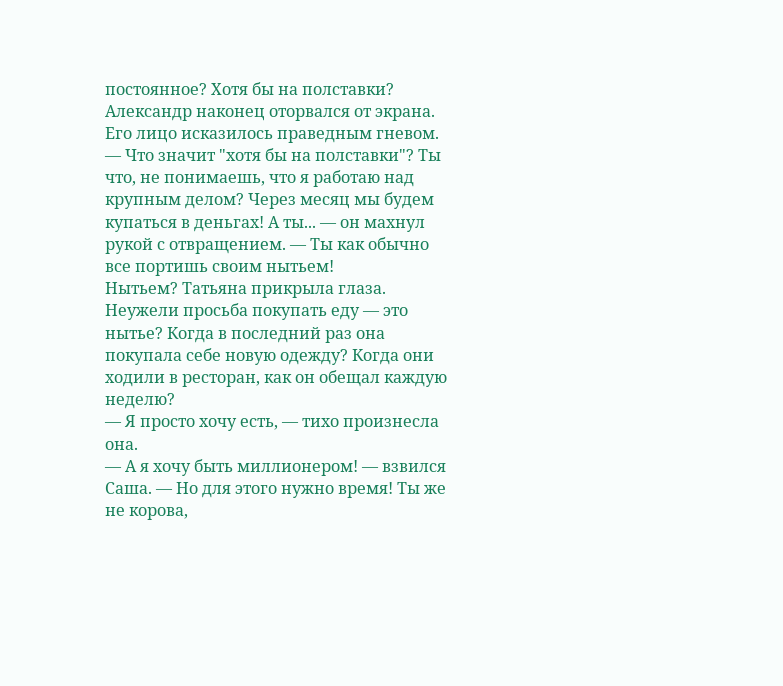постоянное? Хотя бы на полставки?
Александр наконец оторвался от экрана. Его лицо исказилось праведным гневом.
— Что значит "хотя бы на полставки"? Ты что, не понимаешь, что я работаю над крупным делом? Через месяц мы будем купаться в деньгах! А ты... — он махнул рукой с отвращением. — Ты как обычно все портишь своим нытьем!
Нытьем? Татьяна прикрыла глаза. Неужели просьба покупать еду — это нытье? Когда в последний раз она покупала себе новую одежду? Когда они ходили в ресторан, как он обещал каждую неделю?
— Я просто хочу есть, — тихо произнесла она.
— А я хочу быть миллионером! — взвился Саша. — Но для этого нужно время! Ты же не корова,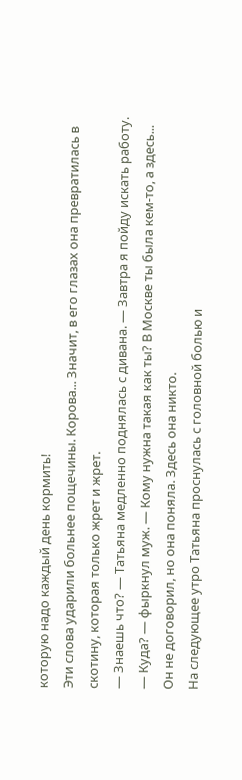которую надо каждый день кормить!
Эти слова ударили больнее пощечины. Корова... Значит, в его глазах она превратилась в скотину, которая только жрет и жрет.
— Знаешь что? — Татьяна медленно поднялась с дивана. — Завтра я пойду искать работу.
— Куда? — фыркнул муж. — Кому нужна такая как ты? В Москве ты была кем-то, а здесь...
Он не договорил, но она поняла. Здесь она никто.
На следующее утро Татьяна проснулась с головной болью и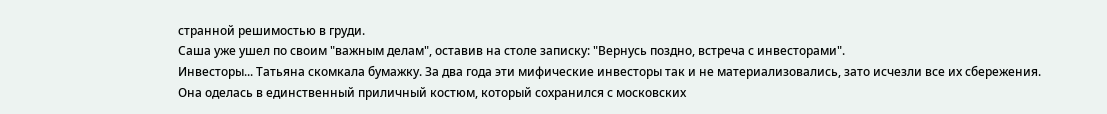странной решимостью в груди.
Саша уже ушел по своим "важным делам", оставив на столе записку: "Вернусь поздно, встреча с инвесторами".
Инвесторы... Татьяна скомкала бумажку. За два года эти мифические инвесторы так и не материализовались, зато исчезли все их сбережения.
Она оделась в единственный приличный костюм, который сохранился с московских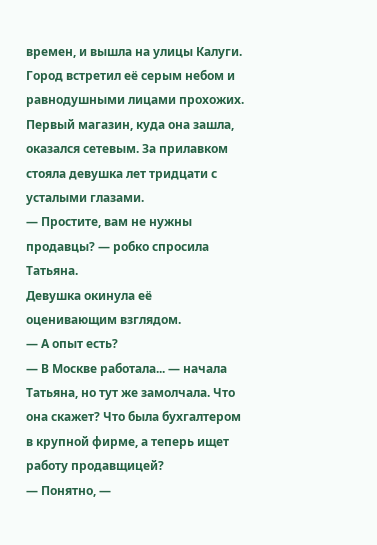времен, и вышла на улицы Калуги. Город встретил её серым небом и равнодушными лицами прохожих.
Первый магазин, куда она зашла, оказался сетевым. За прилавком стояла девушка лет тридцати с усталыми глазами.
— Простите, вам не нужны продавцы? — робко спросила Татьяна.
Девушка окинула её оценивающим взглядом.
— А опыт есть?
— В Москве работала... — начала Татьяна, но тут же замолчала. Что она скажет? Что была бухгалтером в крупной фирме, а теперь ищет работу продавщицей?
— Понятно, —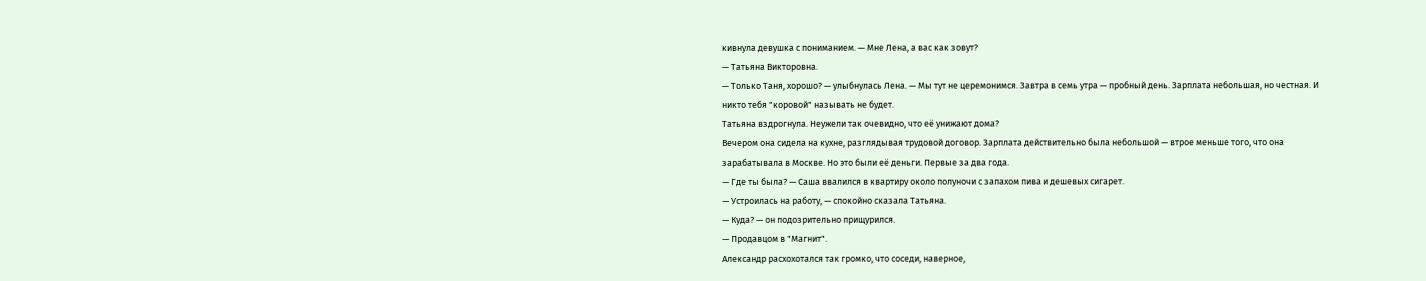кивнула девушка с пониманием. — Мне Лена, а вас как зовут?
— Татьяна Викторовна.
— Только Таня, хорошо? — улыбнулась Лена. — Мы тут не церемонимся. Завтра в семь утра — пробный день. Зарплата небольшая, но честная. И никто тебя "коровой" называть не будет.
Татьяна вздрогнула. Неужели так очевидно, что её унижают дома?
Вечером она сидела на кухне, разглядывая трудовой договор. Зарплата действительно была небольшой — втрое меньше того, что она зарабатывала в Москве. Но это были её деньги. Первые за два года.
— Где ты была? — Саша ввалился в квартиру около полуночи с запахом пива и дешевых сигарет.
— Устроилась на работу, — спокойно сказала Татьяна.
— Куда? — он подозрительно прищурился.
— Продавцом в "Магнит".
Александр расхохотался так громко, что соседи, наверное,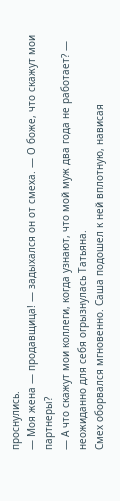проснулись.
— Моя жена — продавщица! — задыхался он от смеха. — О боже, что скажут мои партнеры?
— А что скажут мои коллеги, когда узнают, что мой муж два года не работает? — неожиданно для себя огрызнулась Татьяна.
Смех оборвался мгновенно. Саша подошел к ней вплотную, нависая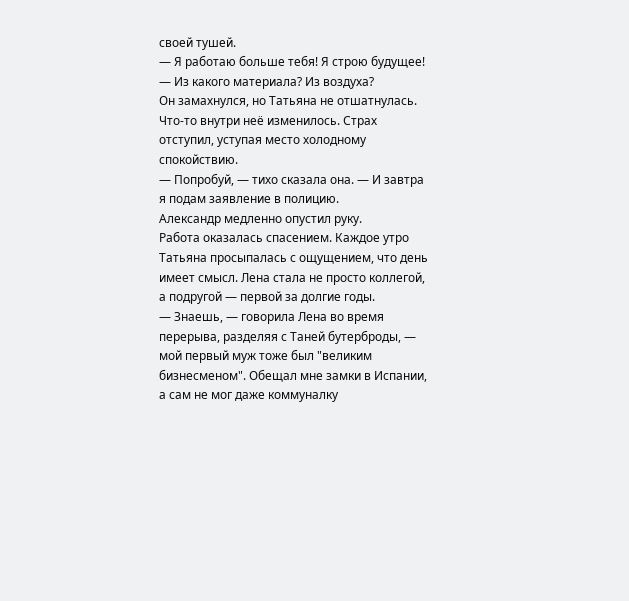своей тушей.
— Я работаю больше тебя! Я строю будущее!
— Из какого материала? Из воздуха?
Он замахнулся, но Татьяна не отшатнулась. Что-то внутри неё изменилось. Страх отступил, уступая место холодному спокойствию.
— Попробуй, — тихо сказала она. — И завтра я подам заявление в полицию.
Александр медленно опустил руку.
Работа оказалась спасением. Каждое утро Татьяна просыпалась с ощущением, что день имеет смысл. Лена стала не просто коллегой, а подругой — первой за долгие годы.
— Знаешь, — говорила Лена во время перерыва, разделяя с Таней бутерброды, — мой первый муж тоже был "великим бизнесменом". Обещал мне замки в Испании, а сам не мог даже коммуналку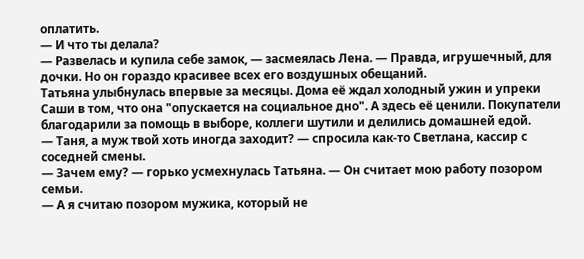оплатить.
— И что ты делала?
— Развелась и купила себе замок, — засмеялась Лена. — Правда, игрушечный, для дочки. Но он гораздо красивее всех его воздушных обещаний.
Татьяна улыбнулась впервые за месяцы. Дома её ждал холодный ужин и упреки Саши в том, что она "опускается на социальное дно". А здесь её ценили. Покупатели благодарили за помощь в выборе, коллеги шутили и делились домашней едой.
— Таня, а муж твой хоть иногда заходит? — спросила как-то Светлана, кассир с соседней смены.
— Зачем ему? — горько усмехнулась Татьяна. — Он считает мою работу позором семьи.
— А я считаю позором мужика, который не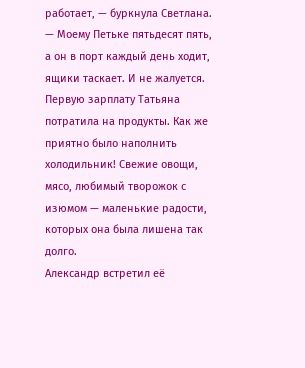работает, — буркнула Светлана. — Моему Петьке пятьдесят пять, а он в порт каждый день ходит, ящики таскает. И не жалуется.
Первую зарплату Татьяна потратила на продукты. Как же приятно было наполнить холодильник! Свежие овощи, мясо, любимый творожок с изюмом — маленькие радости, которых она была лишена так долго.
Александр встретил её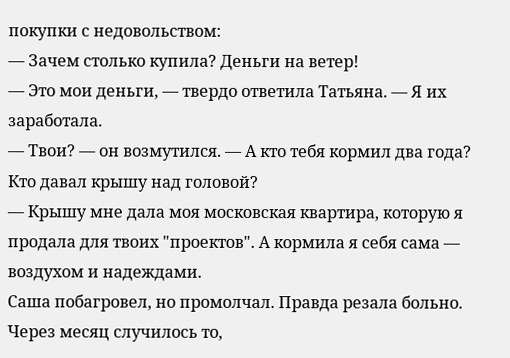покупки с недовольством:
— Зачем столько купила? Деньги на ветер!
— Это мои деньги, — твердо ответила Татьяна. — Я их заработала.
— Твои? — он возмутился. — А кто тебя кормил два года? Кто давал крышу над головой?
— Крышу мне дала моя московская квартира, которую я продала для твоих "проектов". А кормила я себя сама — воздухом и надеждами.
Саша побагровел, но промолчал. Правда резала больно.
Через месяц случилось то,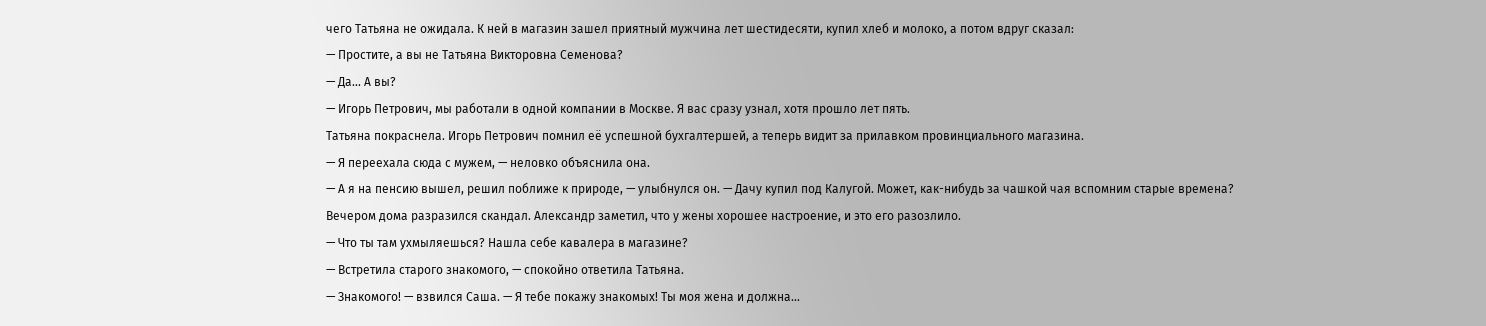чего Татьяна не ожидала. К ней в магазин зашел приятный мужчина лет шестидесяти, купил хлеб и молоко, а потом вдруг сказал:
— Простите, а вы не Татьяна Викторовна Семенова?
— Да... А вы?
— Игорь Петрович, мы работали в одной компании в Москве. Я вас сразу узнал, хотя прошло лет пять.
Татьяна покраснела. Игорь Петрович помнил её успешной бухгалтершей, а теперь видит за прилавком провинциального магазина.
— Я переехала сюда с мужем, — неловко объяснила она.
— А я на пенсию вышел, решил поближе к природе, — улыбнулся он. — Дачу купил под Калугой. Может, как-нибудь за чашкой чая вспомним старые времена?
Вечером дома разразился скандал. Александр заметил, что у жены хорошее настроение, и это его разозлило.
— Что ты там ухмыляешься? Нашла себе кавалера в магазине?
— Встретила старого знакомого, — спокойно ответила Татьяна.
— Знакомого! — взвился Саша. — Я тебе покажу знакомых! Ты моя жена и должна...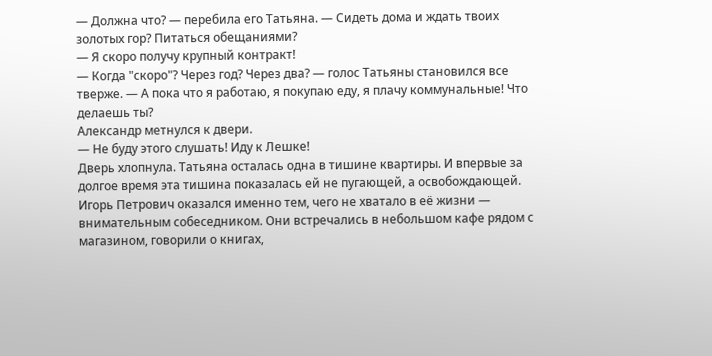— Должна что? — перебила его Татьяна. — Сидеть дома и ждать твоих золотых гор? Питаться обещаниями?
— Я скоро получу крупный контракт!
— Когда "скоро"? Через год? Через два? — голос Татьяны становился все тверже. — А пока что я работаю, я покупаю еду, я плачу коммунальные! Что делаешь ты?
Александр метнулся к двери.
— Не буду этого слушать! Иду к Лешке!
Дверь хлопнула. Татьяна осталась одна в тишине квартиры. И впервые за долгое время эта тишина показалась ей не пугающей, а освобождающей.
Игорь Петрович оказался именно тем, чего не хватало в её жизни — внимательным собеседником. Они встречались в небольшом кафе рядом с магазином, говорили о книгах,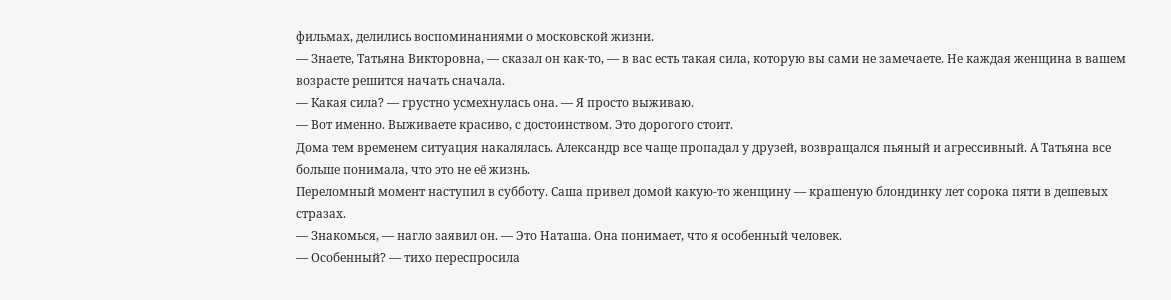фильмах, делились воспоминаниями о московской жизни.
— Знаете, Татьяна Викторовна, — сказал он как-то, — в вас есть такая сила, которую вы сами не замечаете. Не каждая женщина в вашем возрасте решится начать сначала.
— Какая сила? — грустно усмехнулась она. — Я просто выживаю.
— Вот именно. Выживаете красиво, с достоинством. Это дорогого стоит.
Дома тем временем ситуация накалялась. Александр все чаще пропадал у друзей, возвращался пьяный и агрессивный. А Татьяна все больше понимала, что это не её жизнь.
Переломный момент наступил в субботу. Саша привел домой какую-то женщину — крашеную блондинку лет сорока пяти в дешевых стразах.
— Знакомься, — нагло заявил он. — Это Наташа. Она понимает, что я особенный человек.
— Особенный? — тихо переспросила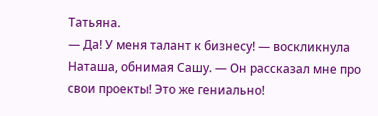Татьяна.
— Да! У меня талант к бизнесу! — воскликнула Наташа, обнимая Сашу. — Он рассказал мне про свои проекты! Это же гениально!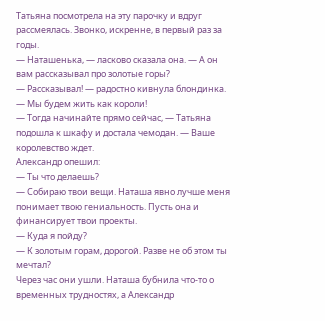Татьяна посмотрела на эту парочку и вдруг рассмеялась. Звонко, искренне, в первый раз за годы.
— Наташенька, — ласково сказала она. — А он вам рассказывал про золотые горы?
— Рассказывал! — радостно кивнула блондинка. — Мы будем жить как короли!
— Тогда начинайте прямо сейчас, — Татьяна подошла к шкафу и достала чемодан. — Ваше королевство ждет.
Александр опешил:
— Ты что делаешь?
— Собираю твои вещи. Наташа явно лучше меня понимает твою гениальность. Пусть она и финансирует твои проекты.
— Куда я пойду?
— К золотым горам, дорогой. Разве не об этом ты мечтал?
Через час они ушли. Наташа бубнила что-то о временных трудностях, а Александр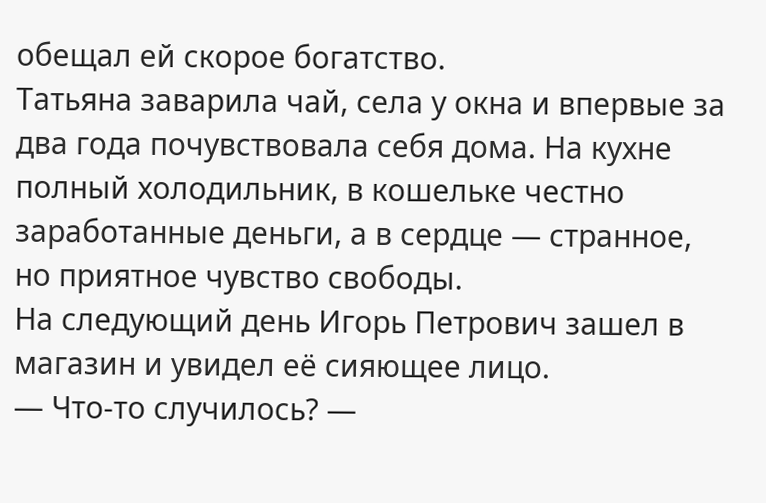обещал ей скорое богатство.
Татьяна заварила чай, села у окна и впервые за два года почувствовала себя дома. На кухне полный холодильник, в кошельке честно заработанные деньги, а в сердце — странное, но приятное чувство свободы.
На следующий день Игорь Петрович зашел в магазин и увидел её сияющее лицо.
— Что-то случилось? —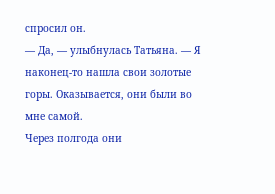спросил он.
— Да, — улыбнулась Татьяна. — Я наконец-то нашла свои золотые горы. Оказывается, они были во мне самой.
Через полгода они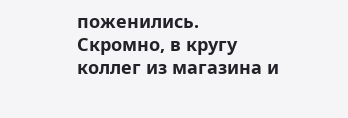поженились. Скромно, в кругу коллег из магазина и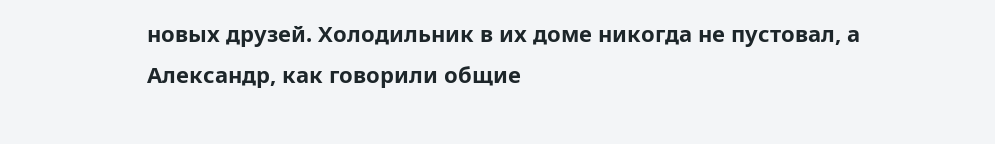новых друзей. Холодильник в их доме никогда не пустовал, а Александр, как говорили общие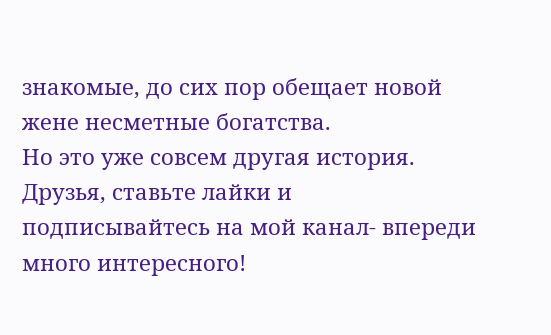знакомые, до сих пор обещает новой жене несметные богатства.
Но это уже совсем другая история.
Друзья, ставьте лайки и подписывайтесь на мой канал- впереди много интересного!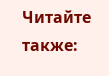Читайте также: